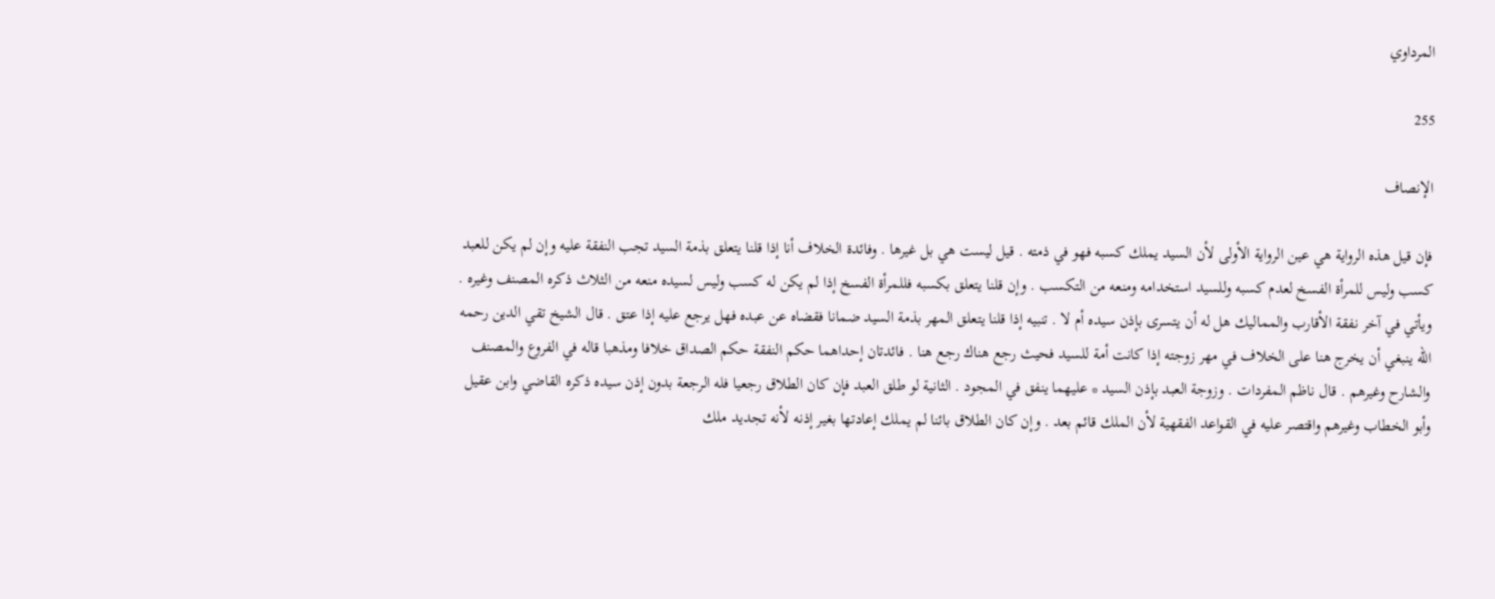المرداوي

255

الإنصاف

فإن قيل هذه الرواية هي عين الرواية الأولى لأن السيد يملك كسبه فهو في ذمته . قيل ليست هي بل غيرها . وفائدة الخلاف أنا إذا قلنا يتعلق بذمة السيد تجب النفقة عليه وإن لم يكن للعبد كسب وليس للمرأة الفسخ لعدم كسبه وللسيد استخدامه ومنعه من التكسب . وإن قلنا يتعلق بكسبه فللمرأة الفسخ إذا لم يكن له كسب وليس لسيده منعه من الثلاث ذكره المصنف وغيره . ويأتي في آخر نفقة الأقارب والمماليك هل له أن يتسرى بإذن سيده أم لا . تنبيه إذا قلنا يتعلق المهر بذمة السيد ضمانا فقضاه عن عبده فهل يرجع عليه إذا عتق . قال الشيخ تقي الدين رحمه الله ينبغي أن يخرج هنا على الخلاف في مهر زوجته إذا كانت أمة للسيد فحيث رجع هناك رجع هنا . فائدتان إحداهما حكم النفقة حكم الصداق خلافا ومذهبا قاله في الفروع والمصنف والشارح وغيرهم . قال ناظم المفردات . وزوجة العبد بإذن السيد * عليهما ينفق في المجود . الثانية لو طلق العبد فإن كان الطلاق رجعيا فله الرجعة بدون إذن سيده ذكره القاضي وابن عقيل وأبو الخطاب وغيرهم واقتصر عليه في القواعد الفقهية لأن الملك قائم بعد . وإن كان الطلاق بائنا لم يملك إعادتها بغير إذنه لأنه تجديد ملك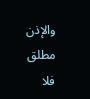والإذن مطلق فلا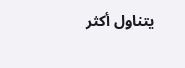يتناول أكثر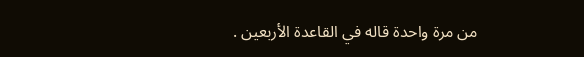من مرة واحدة قاله في القاعدة الأربعين .